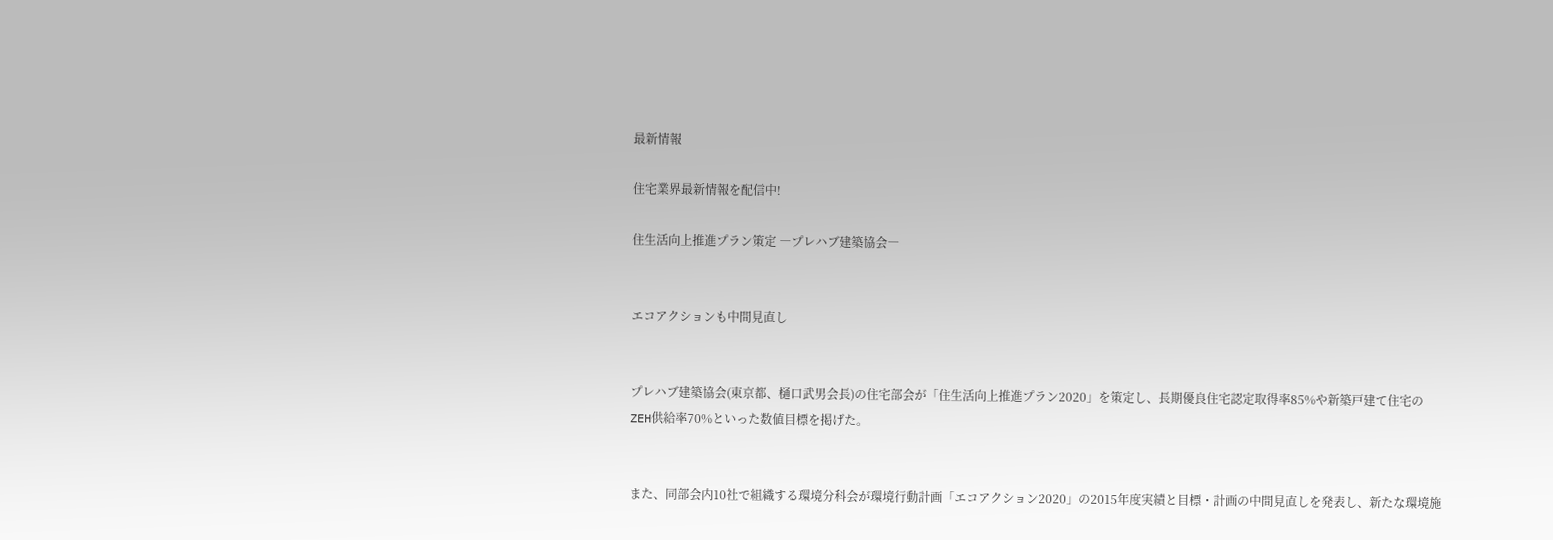最新情報

住宅業界最新情報を配信中!

住生活向上推進プラン策定 ―プレハブ建築協会―


エコアクションも中間見直し


プレハブ建築協会(東京都、樋口武男会長)の住宅部会が「住生活向上推進プラン2020」を策定し、長期優良住宅認定取得率85%や新築戸建て住宅のZEH供給率70%といった数値目標を掲げた。


また、同部会内10社で組織する環境分科会が環境行動計画「エコアクション2020」の2015年度実績と目標・計画の中間見直しを発表し、新たな環境施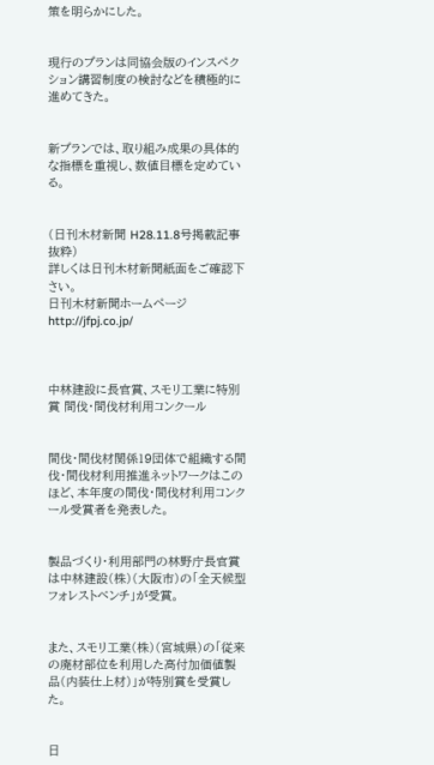策を明らかにした。


現行のプランは同協会版のインスペクション講習制度の検討などを積極的に進めてきた。


新プランでは、取り組み成果の具体的な指標を重視し、数値目標を定めている。


(日刊木材新聞 H28.11.8号掲載記事抜粋)
詳しくは日刊木材新聞紙面をご確認下さい。
日刊木材新聞ホームページhttp://jfpj.co.jp/



中林建設に長官賞、スモリ工業に特別賞 間伐・間伐材利用コンクール


間伐・間伐材関係19団体で組織する間伐・間伐材利用推進ネットワークはこのほど、本年度の間伐・間伐材利用コンクール受賞者を発表した。


製品づくり・利用部門の林野庁長官賞は中林建設(株)(大阪市)の「全天候型フォレストベンチ」が受賞。


また、スモリ工業(株)(宮城県)の「従来の廃材部位を利用した高付加価値製品(内装仕上材)」が特別賞を受賞した。


日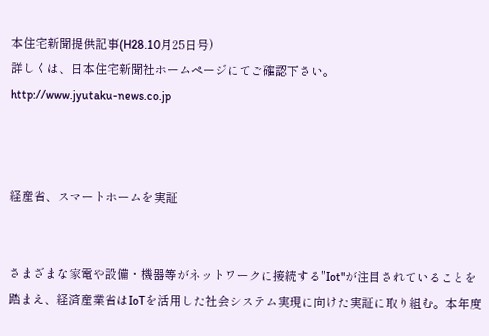本住宅新聞提供記事(H28.10月25日号)
詳しくは、日本住宅新聞社ホームページにてご確認下さい。
http://www.jyutaku-news.co.jp



経産省、スマートホームを実証


さまざまな家電や設備・機器等がネットワークに接続する"Iot"が注目されていることを踏まえ、経済産業省はIoTを活用した社会システム実現に向けた実証に取り組む。本年度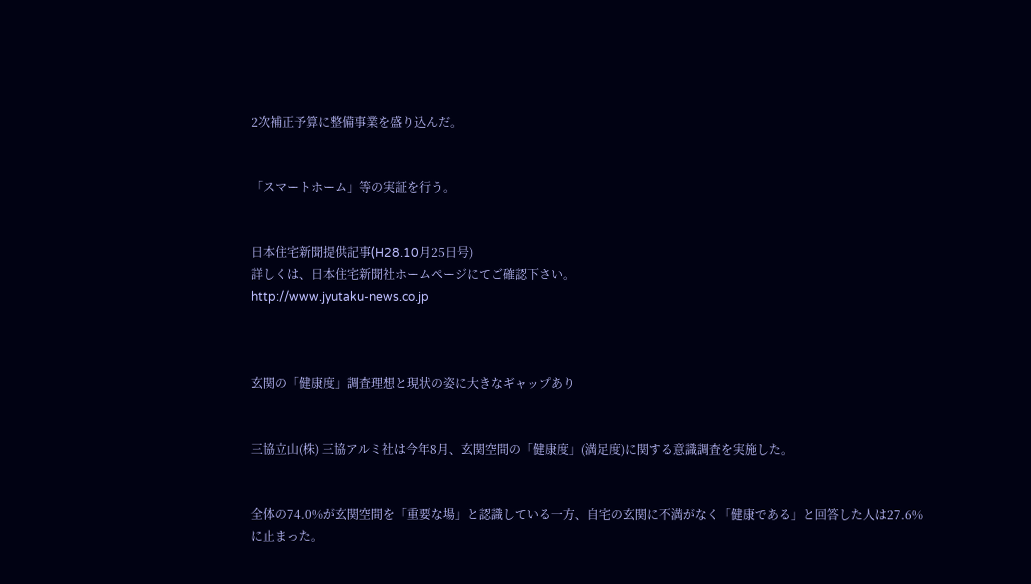2次補正予算に整備事業を盛り込んだ。


「スマートホーム」等の実証を行う。


日本住宅新聞提供記事(H28.10月25日号)
詳しくは、日本住宅新聞社ホームページにてご確認下さい。
http://www.jyutaku-news.co.jp



玄関の「健康度」調査理想と現状の姿に大きなギャップあり


三協立山(株) 三協アルミ社は今年8月、玄関空間の「健康度」(満足度)に関する意識調査を実施した。


全体の74.0%が玄関空間を「重要な場」と認識している一方、自宅の玄関に不満がなく「健康である」と回答した人は27.6%に止まった。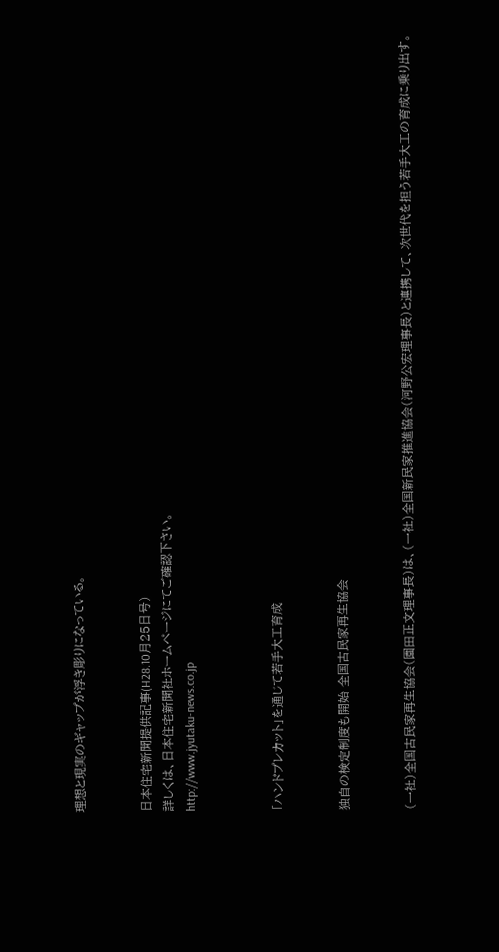理想と現実のギャップが浮き彫りになっている。


日本住宅新聞提供記事(H28.10月25日号)
詳しくは、日本住宅新聞社ホームページにてご確認下さい。
http://www.jyutaku-news.co.jp



「ハンドプレカット」を通じて若手大工育成


独自の検定制度も開始 全国古民家再生協会


(一社)全国古民家再生協会(園田正文理事長)は、(一社)全国新民家推進協会(河野公宏理事長)と連携して、次世代を担う若手大工の育成に乗り出す。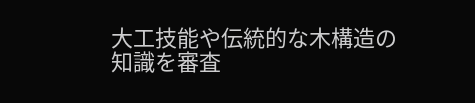大工技能や伝統的な木構造の知識を審査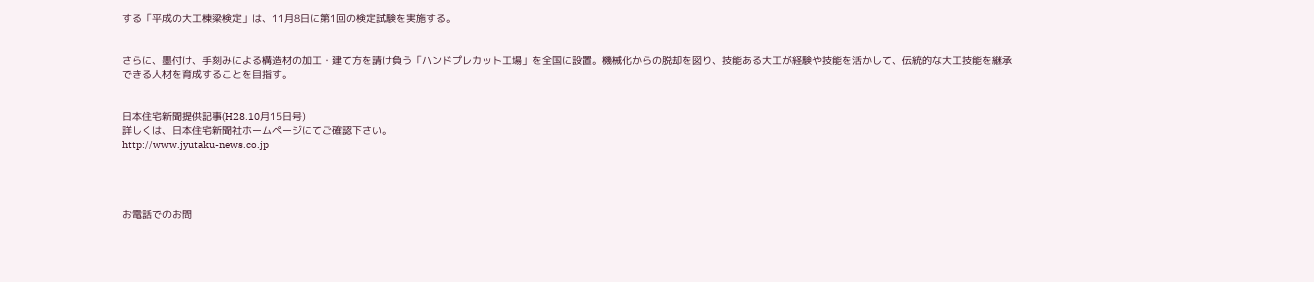する「平成の大工棟梁検定」は、11月8日に第1回の検定試験を実施する。


さらに、墨付け、手刻みによる構造材の加工・建て方を請け負う「ハンドプレカット工場」を全国に設置。機械化からの脱却を図り、技能ある大工が経験や技能を活かして、伝統的な大工技能を継承できる人材を育成することを目指す。


日本住宅新聞提供記事(H28.10月15日号)
詳しくは、日本住宅新聞社ホームページにてご確認下さい。
http://www.jyutaku-news.co.jp




お電話でのお問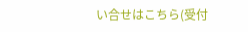い合せはこちら(受付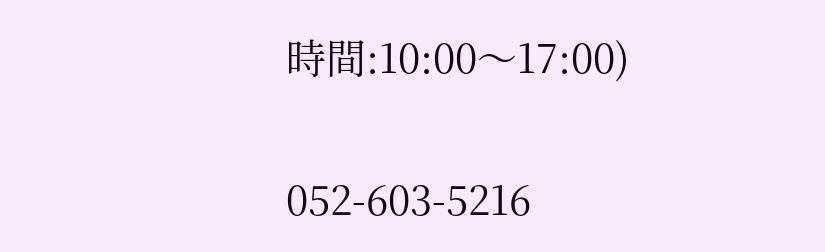時間:10:00〜17:00)

052-603-5216